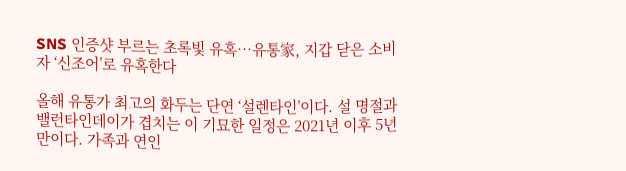SNS 인증샷 부르는 초록빛 유혹…유통家, 지갑 닫은 소비자 ‘신조어’로 유혹한다

올해 유통가 최고의 화두는 단연 ‘설렌타인’이다. 설 명절과 밸런타인데이가 겹치는 이 기묘한 일정은 2021년 이후 5년 만이다. 가족과 연인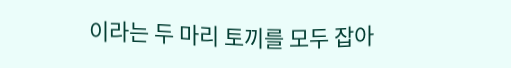이라는 두 마리 토끼를 모두 잡아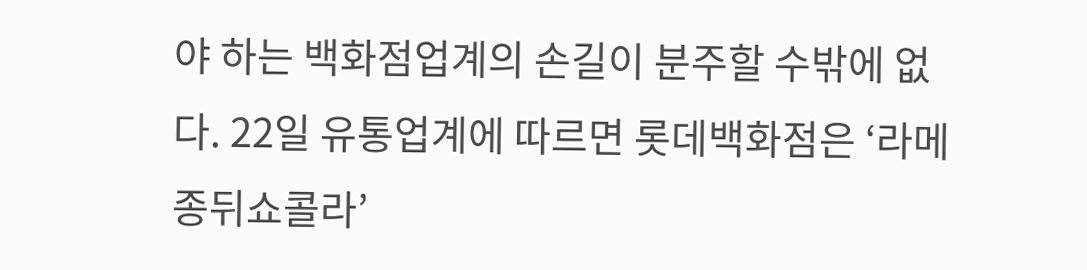야 하는 백화점업계의 손길이 분주할 수밖에 없다. 22일 유통업계에 따르면 롯데백화점은 ‘라메종뒤쇼콜라’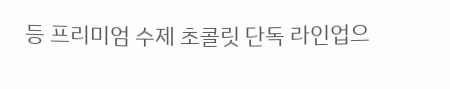등 프리미엄 수제 초콜릿 단독 라인업으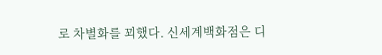로 차별화를 꾀했다. 신세계백화점은 디